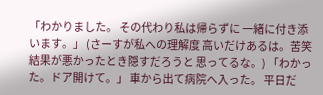「わかりました。 その代わり私は帰らずに 一緒に付き添います。」 (さーすが私への理解度 高いだけあるは。苦笑 結果が悪かったとき隠すだろうと 思ってるな。) 「わかった。ドア開けて。」 車から出て病院へ入った。 平日だ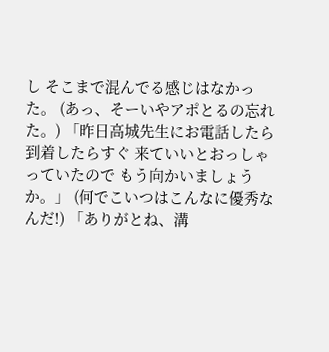し そこまで混んでる感じはなかった。 (あっ、そーいやアポとるの忘れた。) 「昨日高城先生にお電話したら 到着したらすぐ 来ていいとおっしゃっていたので もう向かいましょうか。」 (何でこいつはこんなに優秀なんだ!) 「ありがとね、溝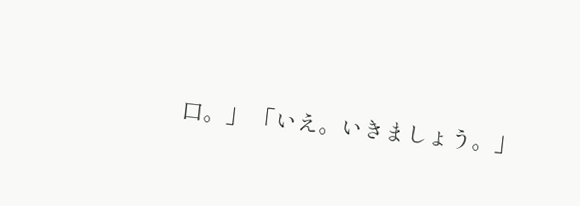口。」 「いえ。いきましょう。」